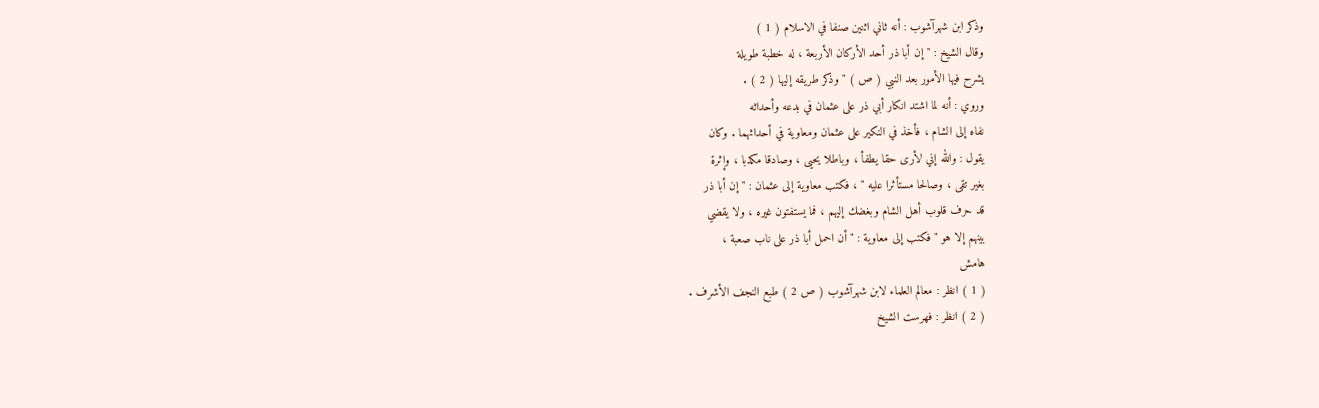وذكر ابن شهرآشوب : أنه ثاني اثنين صنفا في الاسلام ( 1 )
وقال الشيخ : " إن أبا ذر أحد الأركان الأربعة ، له خطبة طويلة
يشرح فيها الأمور بعد النبي ( ص ) " وذكر طريقه إليها ( 2 ) .
وروي : أنه لما اشتد انكار أبي ذر على عثمان في بدعه وأحداثه
نفاه إلى الشام ، فأخذ في النكير على عثمان ومعاوية في أحداثهما . وكان
يقول : والله إني لأرى حقا يطفأ ، وباطلا يحيى ، وصادقا مكذبا ، وإثرة
بغير تقى ، وصالحا مستأثرا عليه " ، فكتب معاوية إلى عثمان : " إن أبا ذر
قد حرف قلوب أهل الشام وبغضك إليهم ، فما يستفتون غيره ، ولا يقضي
بينهم إلا هو " فكتب إلى معاوية : " أن احمل أبا ذر على ناب صعبة ،
هامش
( 1 ) انظر : معالم العلماء لابن شهرآشوب ( ص 2 ) طبع النجف الأشرف .
( 2 ) انظر : فهرست الشيخ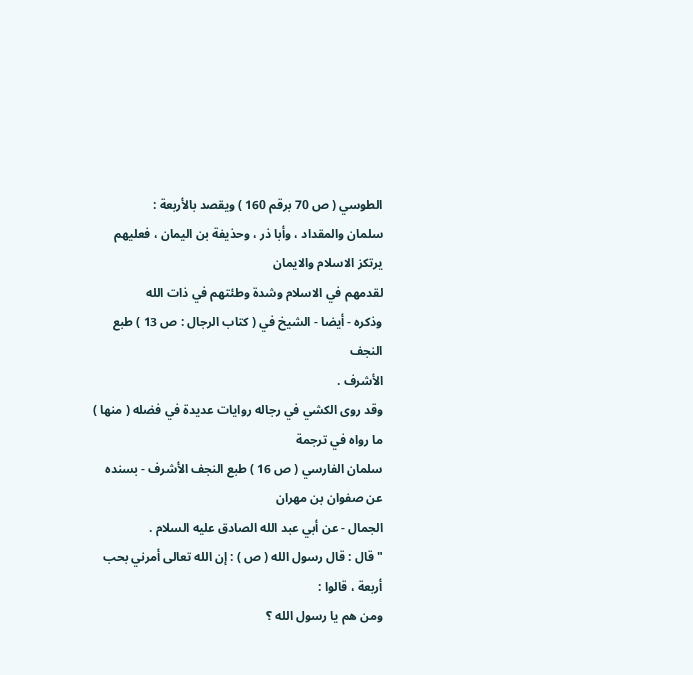الطوسي ( ص 70 برقم 160 ) ويقصد بالأربعة :
سلمان والمقداد ، وأبا ذر ، وحذيفة بن اليمان ، فعليهم يرتكز الاسلام والايمان
لقدمهم في الاسلام وشدة وطئتهم في ذات الله
وذكره - أيضا - الشيخ في ( كتاب الرجال : ص 13 ) طبع النجف
الأشرف .
وقد روى الكشي في رجاله روايات عديدة في فضله ( منها ) ما رواه في ترجمة
سلمان الفارسي ( ص 16 ) طبع النجف الأشرف - بسنده عن صفوان بن مهران
الجمال - عن أبي عبد الله الصادق عليه السلام .
" قال : قال رسول الله ( ص ) : إن الله تعالى أمرني بحب أربعة ، قالوا :
ومن هم يا رسول الله ؟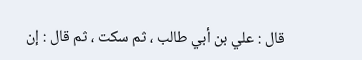قال : علي بن أبي طالب ، ثم سكت ، ثم قال : إن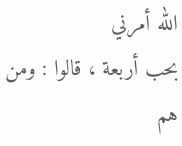الله أمرني
بحب أربعة ، قالوا : ومن هم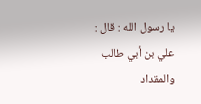يا رسول الله : قال : علي بن أبي طالب والمقداد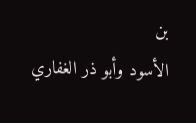بن
الأسود وأبو ذر الغفاري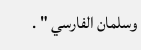وسلمان الفارسي " .